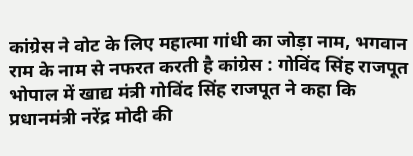कांग्रेस ने वोट के लिए महात्मा गांधी का जोड़ा नाम, भगवान राम के नाम से नफरत करती है कांग्रेस : गोविंद सिंह राजपूत
भोपाल में खाद्य मंत्री गोविंद सिंह राजपूत ने कहा कि प्रधानमंत्री नरेंद्र मोदी की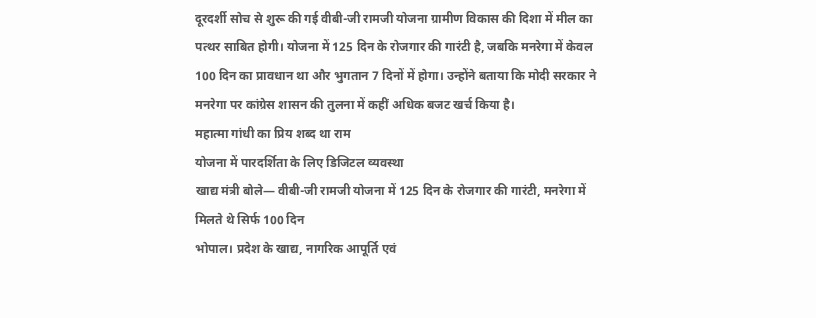दूरदर्शी सोच से शुरू की गई वीबी-जी रामजी योजना ग्रामीण विकास की दिशा में मील का पत्थर साबित होगी। योजना में 125 दिन के रोजगार की गारंटी है, जबकि मनरेगा में केवल 100 दिन का प्रावधान था और भुगतान 7 दिनों में होगा। उन्होंने बताया कि मोदी सरकार ने मनरेगा पर कांग्रेस शासन की तुलना में कहीं अधिक बजट खर्च किया है।
महात्मा गांधी का प्रिय शब्द था राम
योजना में पारदर्शिता के लिए डिजिटल व्यवस्था
खाद्य मंत्री बोले— वीबी-जी रामजी योजना में 125 दिन के रोजगार की गारंटी, मनरेगा में मिलते थे सिर्फ 100 दिन
भोपाल। प्रदेश के खाद्य, नागरिक आपूर्ति एवं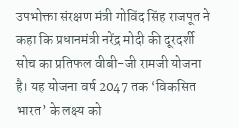उपभोक्ता संरक्षण मंत्री गोविंद सिंह राजपूत ने कहा कि प्रधानमंत्री नरेंद्र मोदी की दूरदर्शी सोच का प्रतिफल वीबी-जी रामजी योजना है। यह योजना वर्ष 2047 तक ‘विकसित भारत’ के लक्ष्य को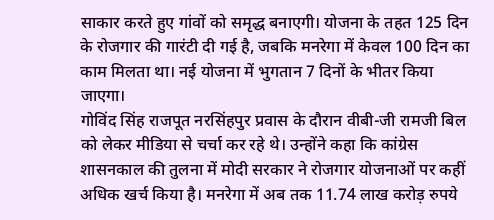साकार करते हुए गांवों को समृद्ध बनाएगी। योजना के तहत 125 दिन के रोजगार की गारंटी दी गई है, जबकि मनरेगा में केवल 100 दिन का काम मिलता था। नई योजना में भुगतान 7 दिनों के भीतर किया जाएगा।
गोविंद सिंह राजपूत नरसिंहपुर प्रवास के दौरान वीबी-जी रामजी बिल को लेकर मीडिया से चर्चा कर रहे थे। उन्होंने कहा कि कांग्रेस शासनकाल की तुलना में मोदी सरकार ने रोजगार योजनाओं पर कहीं अधिक खर्च किया है। मनरेगा में अब तक 11.74 लाख करोड़ रुपये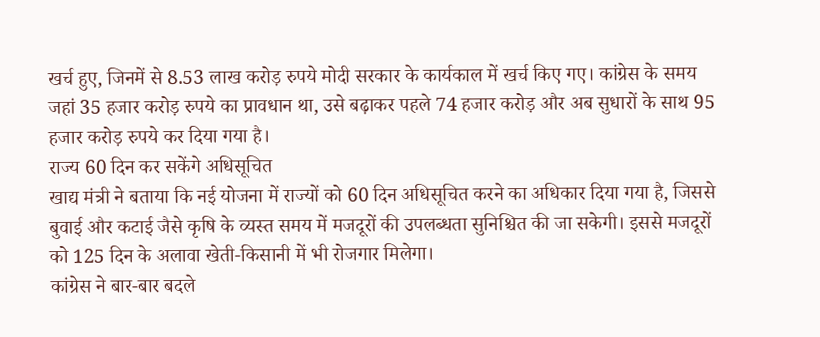खर्च हुए, जिनमें से 8.53 लाख करोड़ रुपये मोदी सरकार के कार्यकाल में खर्च किए गए। कांग्रेस के समय जहां 35 हजार करोड़ रुपये का प्रावधान था, उसे बढ़ाकर पहले 74 हजार करोड़ और अब सुधारों के साथ 95 हजार करोड़ रुपये कर दिया गया है।
राज्य 60 दिन कर सकेंगे अधिसूचित
खाद्य मंत्री ने बताया कि नई योजना में राज्यों को 60 दिन अधिसूचित करने का अधिकार दिया गया है, जिससे बुवाई और कटाई जैसे कृषि के व्यस्त समय में मजदूरों की उपलब्धता सुनिश्चित की जा सकेगी। इससे मजदूरों को 125 दिन के अलावा खेती-किसानी में भी रोजगार मिलेगा।
कांग्रेस ने बार-बार बदले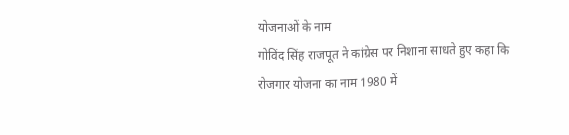योजनाओं के नाम
गोविंद सिंह राजपूत ने कांग्रेस पर निशाना साधते हुए कहा कि रोजगार योजना का नाम 1980 में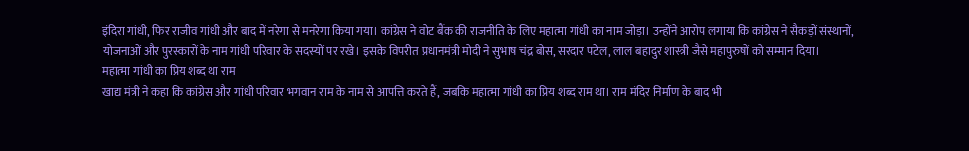इंदिरा गांधी, फिर राजीव गांधी और बाद में नरेगा से मनरेगा किया गया। कांग्रेस ने वोट बैंक की राजनीति के लिए महात्मा गांधी का नाम जोड़ा। उन्होंने आरोप लगाया कि कांग्रेस ने सैकड़ों संस्थानों, योजनाओं और पुरस्कारों के नाम गांधी परिवार के सदस्यों पर रखे। इसके विपरीत प्रधानमंत्री मोदी ने सुभाष चंद्र बोस, सरदार पटेल, लाल बहादुर शास्त्री जैसे महापुरुषों को सम्मान दिया।
महात्मा गांधी का प्रिय शब्द था राम
खाद्य मंत्री ने कहा कि कांग्रेस और गांधी परिवार भगवान राम के नाम से आपत्ति करते हैं, जबकि महात्मा गांधी का प्रिय शब्द राम था। राम मंदिर निर्माण के बाद भी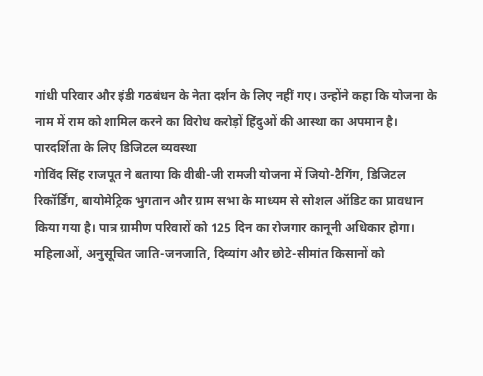गांधी परिवार और इंडी गठबंधन के नेता दर्शन के लिए नहीं गए। उन्होंने कहा कि योजना के नाम में राम को शामिल करने का विरोध करोड़ों हिंदुओं की आस्था का अपमान है।
पारदर्शिता के लिए डिजिटल व्यवस्था
गोविंद सिंह राजपूत ने बताया कि वीबी-जी रामजी योजना में जियो-टैगिंग, डिजिटल रिकॉर्डिंग, बायोमेट्रिक भुगतान और ग्राम सभा के माध्यम से सोशल ऑडिट का प्रावधान किया गया है। पात्र ग्रामीण परिवारों को 125 दिन का रोजगार कानूनी अधिकार होगा। महिलाओं, अनुसूचित जाति-जनजाति, दिव्यांग और छोटे-सीमांत किसानों को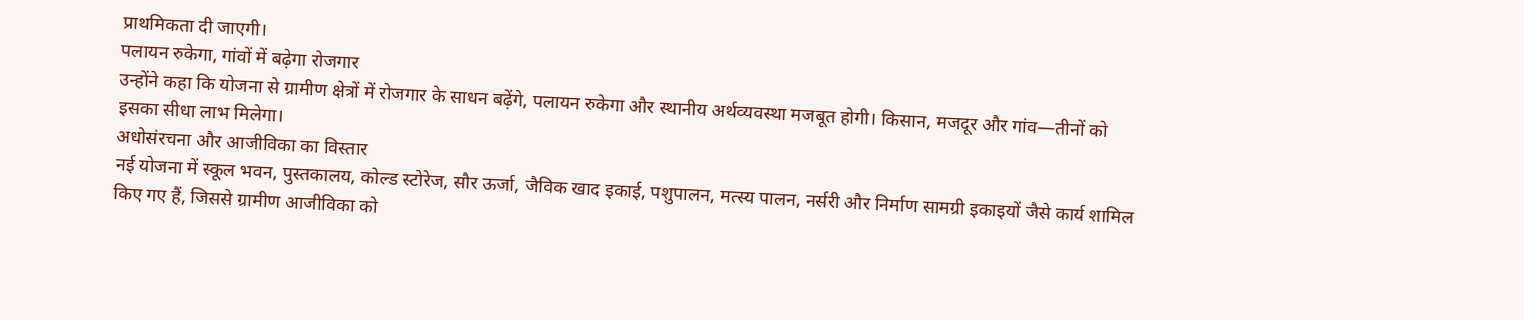प्राथमिकता दी जाएगी।
पलायन रुकेगा, गांवों में बढ़ेगा रोजगार
उन्होंने कहा कि योजना से ग्रामीण क्षेत्रों में रोजगार के साधन बढ़ेंगे, पलायन रुकेगा और स्थानीय अर्थव्यवस्था मजबूत होगी। किसान, मजदूर और गांव—तीनों को इसका सीधा लाभ मिलेगा।
अधोसंरचना और आजीविका का विस्तार
नई योजना में स्कूल भवन, पुस्तकालय, कोल्ड स्टोरेज, सौर ऊर्जा, जैविक खाद इकाई, पशुपालन, मत्स्य पालन, नर्सरी और निर्माण सामग्री इकाइयों जैसे कार्य शामिल किए गए हैं, जिससे ग्रामीण आजीविका को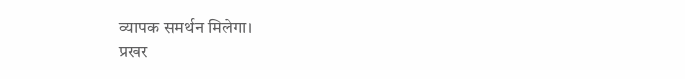व्यापक समर्थन मिलेगा।
प्रखर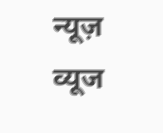न्यूज़ व्यूज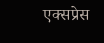एक्सप्रेस